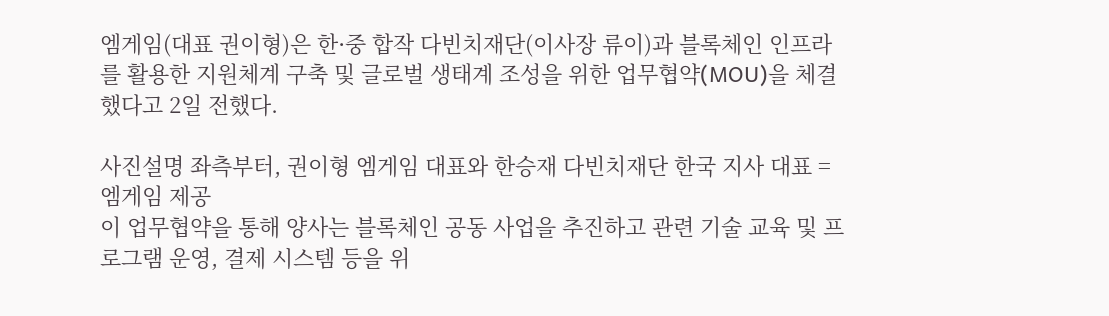엠게임(대표 권이형)은 한∙중 합작 다빈치재단(이사장 류이)과 블록체인 인프라를 활용한 지원체계 구축 및 글로벌 생태계 조성을 위한 업무협약(MOU)을 체결했다고 2일 전했다.

사진설명 좌측부터, 권이형 엠게임 대표와 한승재 다빈치재단 한국 지사 대표 = 엠게임 제공
이 업무협약을 통해 양사는 블록체인 공동 사업을 추진하고 관련 기술 교육 및 프로그램 운영, 결제 시스템 등을 위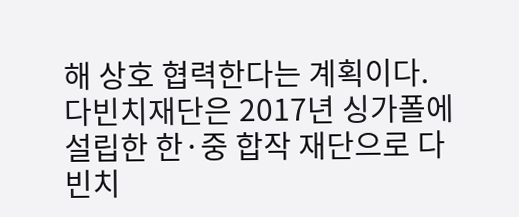해 상호 협력한다는 계획이다.
다빈치재단은 2017년 싱가폴에 설립한 한·중 합작 재단으로 다빈치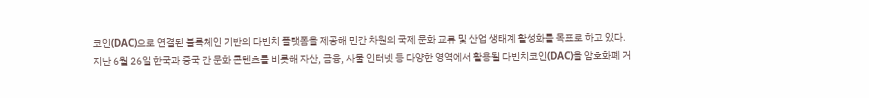코인(DAC)으로 연결된 블록체인 기반의 다빈치 플랫폼을 제공해 민간 차원의 국제 문화 교류 및 산업 생태계 활성화를 목표로 하고 있다.
지난 6월 26일 한국과 중국 간 문화 콘텐츠를 비롯해 자산, 금융, 사물 인터넷 등 다양한 영역에서 활용될 다빈치코인(DAC)을 암호화폐 거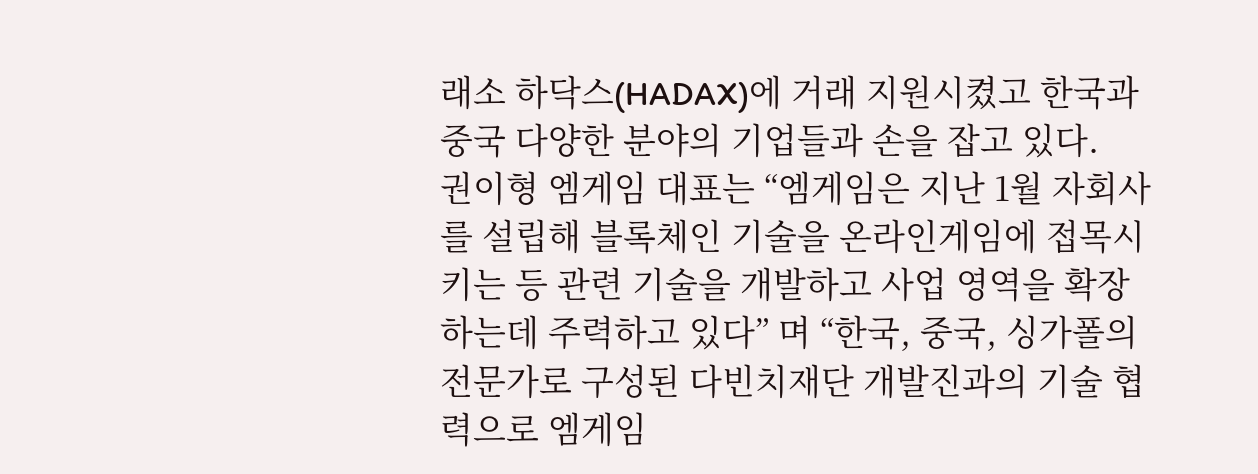래소 하닥스(HADAX)에 거래 지원시켰고 한국과 중국 다양한 분야의 기업들과 손을 잡고 있다.
권이형 엠게임 대표는 “엠게임은 지난 1월 자회사를 설립해 블록체인 기술을 온라인게임에 접목시키는 등 관련 기술을 개발하고 사업 영역을 확장하는데 주력하고 있다” 며 “한국, 중국, 싱가폴의 전문가로 구성된 다빈치재단 개발진과의 기술 협력으로 엠게임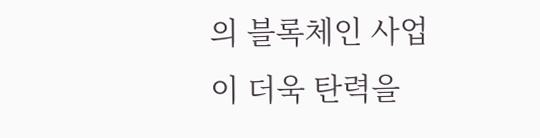의 블록체인 사업이 더욱 탄력을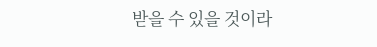받을 수 있을 것이라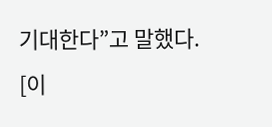기대한다”고 말했다.
[이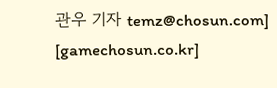관우 기자 temz@chosun.com] [gamechosun.co.kr]